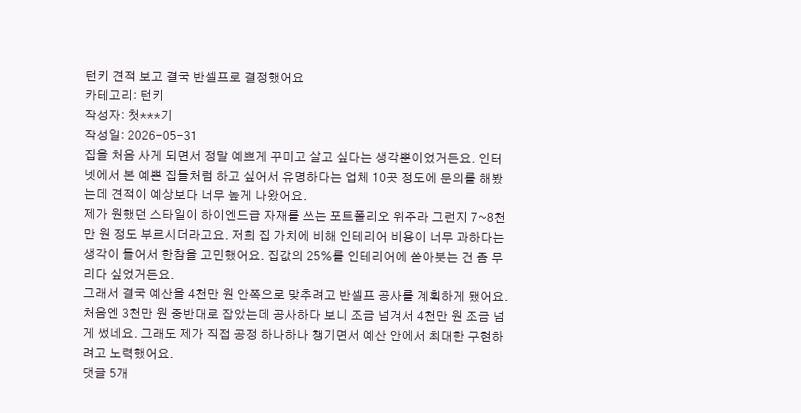턴키 견적 보고 결국 반셀프로 결정했어요
카테고리: 턴키
작성자: 첫***기
작성일: 2026-05-31
집을 처음 사게 되면서 정말 예쁘게 꾸미고 살고 싶다는 생각뿐이었거든요. 인터넷에서 본 예쁜 집들처럼 하고 싶어서 유명하다는 업체 10곳 정도에 문의를 해봤는데 견적이 예상보다 너무 높게 나왔어요.
제가 원했던 스타일이 하이엔드급 자재를 쓰는 포트폴리오 위주라 그런지 7~8천만 원 정도 부르시더라고요. 저희 집 가치에 비해 인테리어 비용이 너무 과하다는 생각이 들어서 한참을 고민했어요. 집값의 25%를 인테리어에 쏟아붓는 건 좀 무리다 싶었거든요.
그래서 결국 예산을 4천만 원 안쪽으로 맞추려고 반셀프 공사를 계획하게 됐어요. 처음엔 3천만 원 중반대로 잡았는데 공사하다 보니 조금 넘겨서 4천만 원 조금 넘게 썼네요. 그래도 제가 직접 공정 하나하나 챙기면서 예산 안에서 최대한 구현하려고 노력했어요.
댓글 5개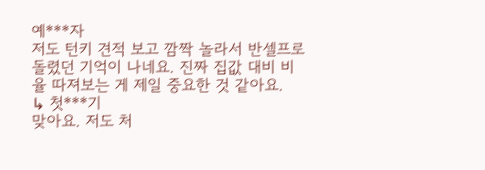예***자
저도 턴키 견적 보고 깜짝 놀라서 반셀프로 돌렸던 기억이 나네요. 진짜 집값 대비 비율 따져보는 게 제일 중요한 것 같아요.
↳ 첫***기
맞아요. 저도 처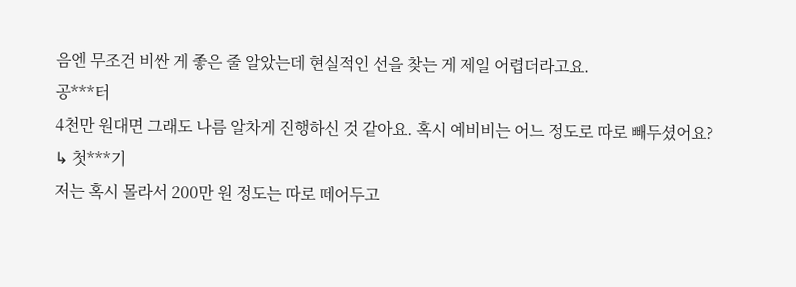음엔 무조건 비싼 게 좋은 줄 알았는데 현실적인 선을 찾는 게 제일 어렵더라고요.
공***터
4천만 원대면 그래도 나름 알차게 진행하신 것 같아요. 혹시 예비비는 어느 정도로 따로 빼두셨어요?
↳ 첫***기
저는 혹시 몰라서 200만 원 정도는 따로 떼어두고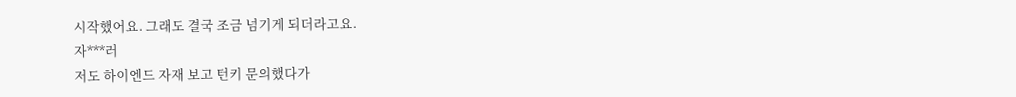시작했어요. 그래도 결국 조금 넘기게 되더라고요.
자***러
저도 하이엔드 자재 보고 턴키 문의했다가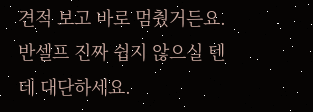견적 보고 바로 멈췄거든요. 반셀프 진짜 쉽지 않으실 텐데 대단하세요.